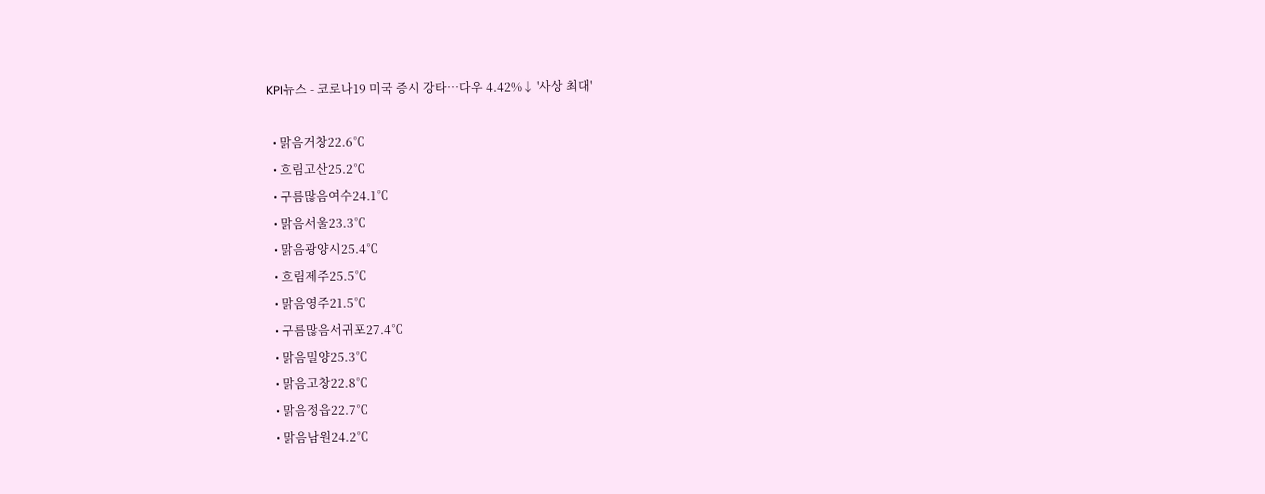KPI뉴스 - 코로나19 미국 증시 강타…다우 4.42%↓ '사상 최대'

  • 맑음거창22.6℃
  • 흐림고산25.2℃
  • 구름많음여수24.1℃
  • 맑음서울23.3℃
  • 맑음광양시25.4℃
  • 흐림제주25.5℃
  • 맑음영주21.5℃
  • 구름많음서귀포27.4℃
  • 맑음밀양25.3℃
  • 맑음고창22.8℃
  • 맑음정읍22.7℃
  • 맑음남원24.2℃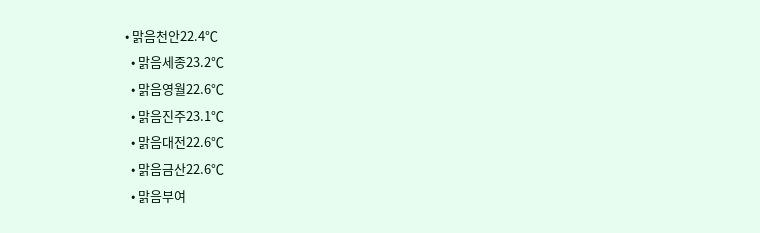• 맑음천안22.4℃
  • 맑음세종23.2℃
  • 맑음영월22.6℃
  • 맑음진주23.1℃
  • 맑음대전22.6℃
  • 맑음금산22.6℃
  • 맑음부여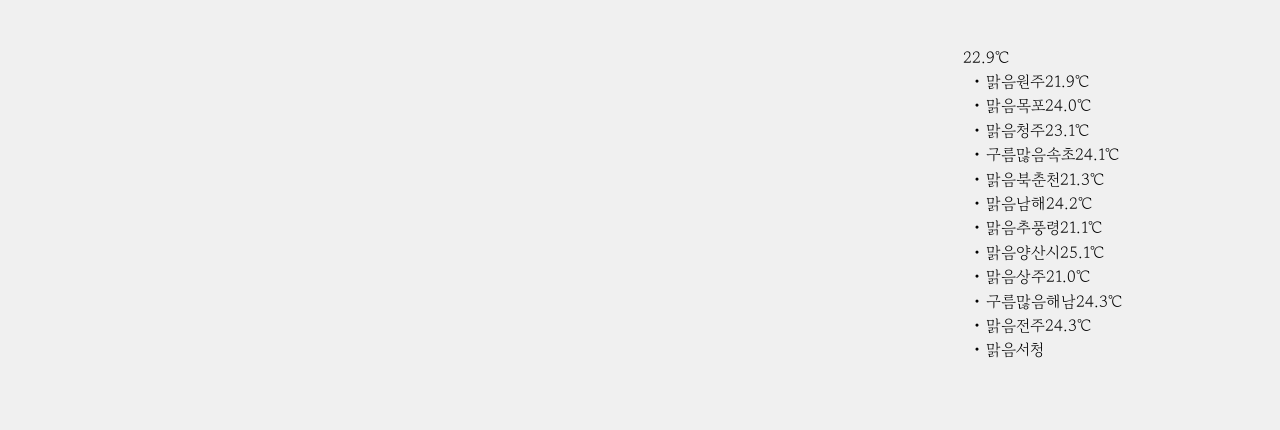22.9℃
  • 맑음원주21.9℃
  • 맑음목포24.0℃
  • 맑음청주23.1℃
  • 구름많음속초24.1℃
  • 맑음북춘천21.3℃
  • 맑음남해24.2℃
  • 맑음추풍령21.1℃
  • 맑음양산시25.1℃
  • 맑음상주21.0℃
  • 구름많음해남24.3℃
  • 맑음전주24.3℃
  • 맑음서청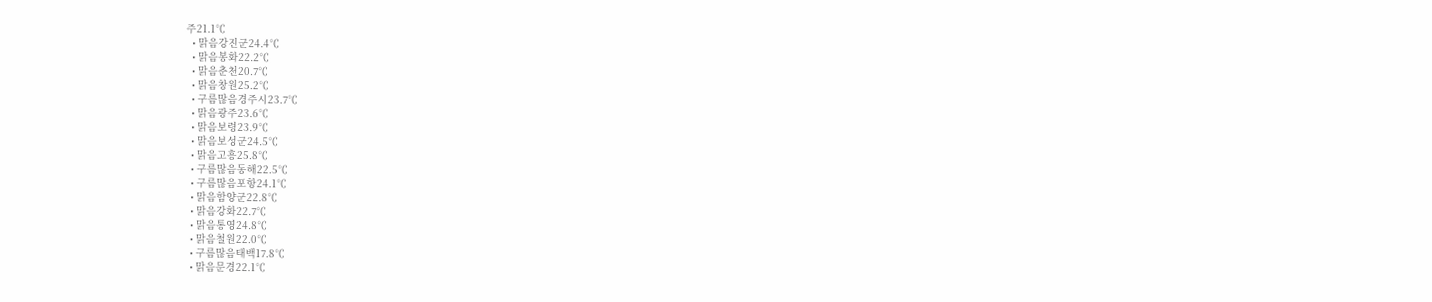주21.1℃
  • 맑음강진군24.4℃
  • 맑음봉화22.2℃
  • 맑음춘천20.7℃
  • 맑음창원25.2℃
  • 구름많음경주시23.7℃
  • 맑음광주23.6℃
  • 맑음보령23.9℃
  • 맑음보성군24.5℃
  • 맑음고흥25.8℃
  • 구름많음동해22.5℃
  • 구름많음포항24.1℃
  • 맑음함양군22.8℃
  • 맑음강화22.7℃
  • 맑음통영24.8℃
  • 맑음철원22.0℃
  • 구름많음태백17.8℃
  • 맑음문경22.1℃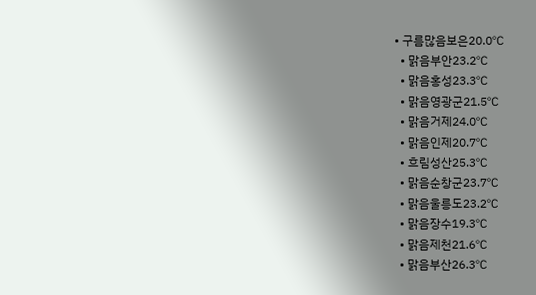• 구름많음보은20.0℃
  • 맑음부안23.2℃
  • 맑음홍성23.3℃
  • 맑음영광군21.5℃
  • 맑음거제24.0℃
  • 맑음인제20.7℃
  • 흐림성산25.3℃
  • 맑음순창군23.7℃
  • 맑음울릉도23.2℃
  • 맑음장수19.3℃
  • 맑음제천21.6℃
  • 맑음부산26.3℃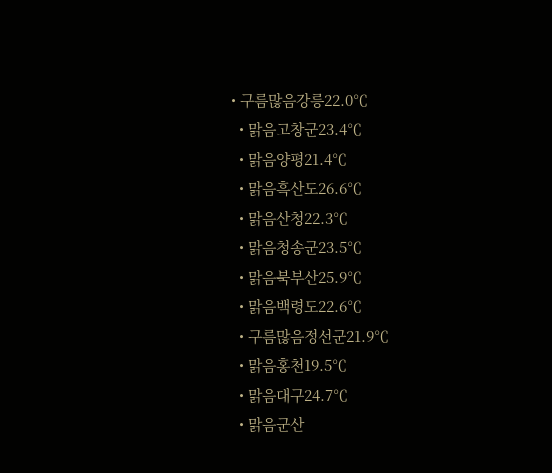• 구름많음강릉22.0℃
  • 맑음고창군23.4℃
  • 맑음양평21.4℃
  • 맑음흑산도26.6℃
  • 맑음산청22.3℃
  • 맑음청송군23.5℃
  • 맑음북부산25.9℃
  • 맑음백령도22.6℃
  • 구름많음정선군21.9℃
  • 맑음홍천19.5℃
  • 맑음대구24.7℃
  • 맑음군산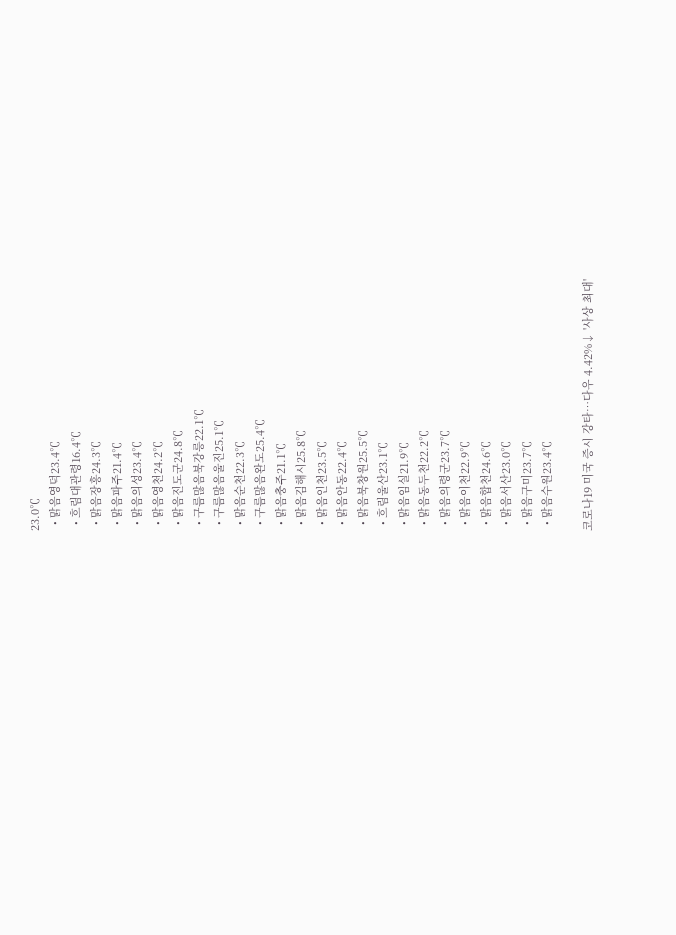23.0℃
  • 맑음영덕23.4℃
  • 흐림대관령16.4℃
  • 맑음장흥24.3℃
  • 맑음파주21.4℃
  • 맑음의성23.4℃
  • 맑음영천24.2℃
  • 맑음진도군24.8℃
  • 구름많음북강릉22.1℃
  • 구름많음울진25.1℃
  • 맑음순천22.3℃
  • 구름많음완도25.4℃
  • 맑음충주21.1℃
  • 맑음김해시25.8℃
  • 맑음인천23.5℃
  • 맑음안동22.4℃
  • 맑음북창원25.5℃
  • 흐림울산23.1℃
  • 맑음임실21.9℃
  • 맑음동두천22.2℃
  • 맑음의령군23.7℃
  • 맑음이천22.9℃
  • 맑음합천24.6℃
  • 맑음서산23.0℃
  • 맑음구미23.7℃
  • 맑음수원23.4℃

코로나19 미국 증시 강타…다우 4.42%↓ '사상 최대'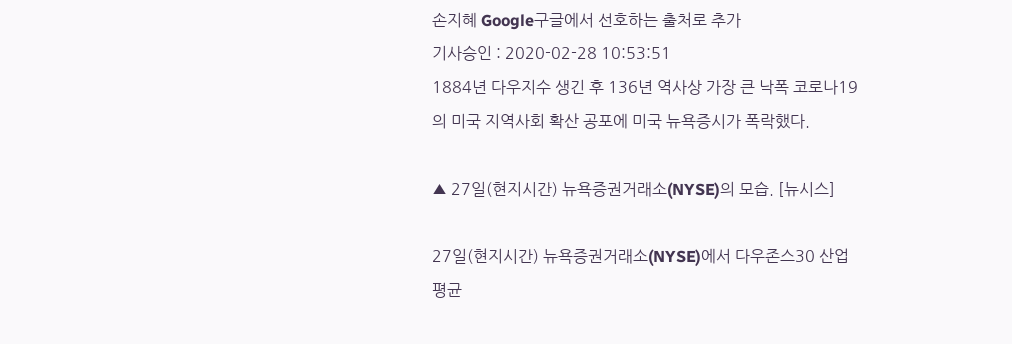손지혜 Google구글에서 선호하는 출처로 추가
기사승인 : 2020-02-28 10:53:51
1884년 다우지수 생긴 후 136년 역사상 가장 큰 낙폭 코로나19의 미국 지역사회 확산 공포에 미국 뉴욕증시가 폭락했다.

▲ 27일(현지시간) 뉴욕증권거래소(NYSE)의 모습. [뉴시스]

27일(현지시간) 뉴욕증권거래소(NYSE)에서 다우존스30 산업평균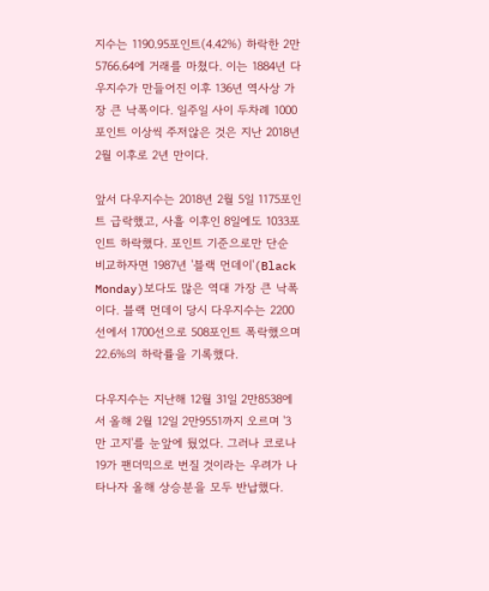지수는 1190.95포인트(4.42%) 하락한 2만5766.64에 거래를 마쳤다. 이는 1884년 다우지수가 만들어진 이후 136년 역사상 가장 큰 낙폭이다. 일주일 사이 두차례 1000포인트 이상씩 주저않은 것은 지난 2018년 2월 이후로 2년 만이다.

앞서 다우지수는 2018년 2월 5일 1175포인트 급락했고, 사흘 이후인 8일에도 1033포인트 하락했다. 포인트 기준으로만 단순 비교하자면 1987년 '블랙 먼데이'(Black Monday)보다도 많은 역대 가장 큰 낙폭이다. 블랙 먼데이 당시 다우지수는 2200선에서 1700선으로 508포인트 폭락했으며 22.6%의 하락률을 기록했다.

다우지수는 지난해 12월 31일 2만8538에서 올해 2월 12일 2만9551까지 오르며 '3만 고지'를 눈앞에 뒀었다. 그러나 코로나19가 팬더믹으로 번질 것이라는 우려가 나타나자 올해 상승분을 모두 반납했다.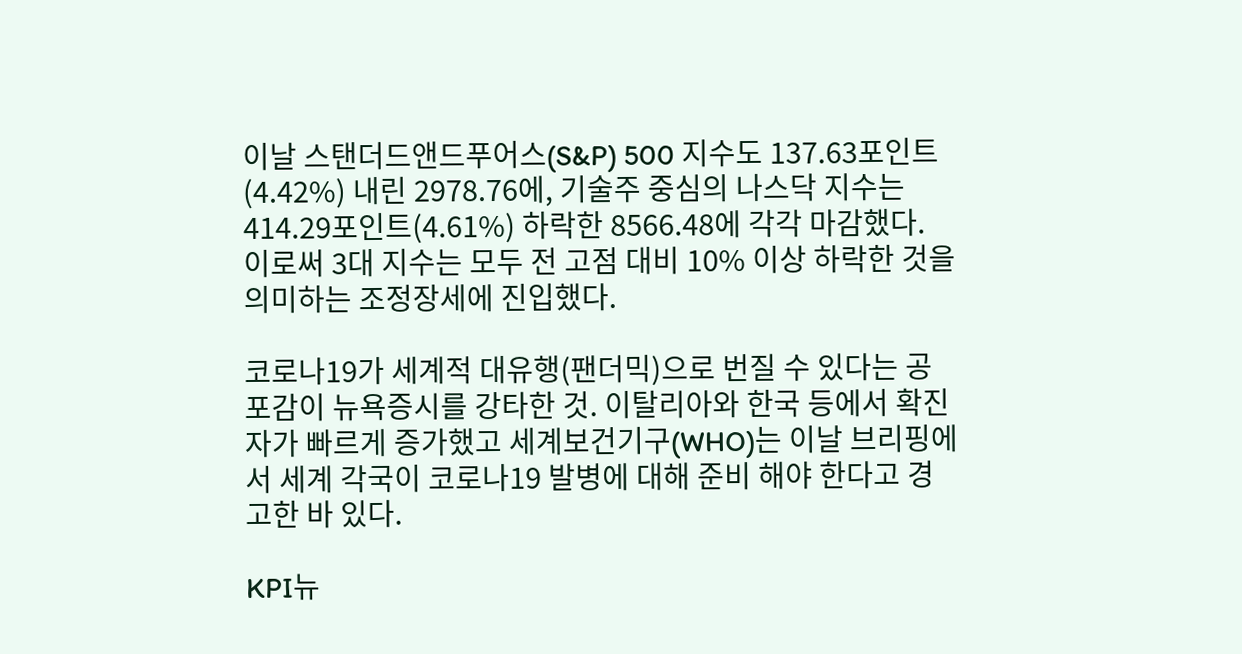이날 스탠더드앤드푸어스(S&P) 500 지수도 137.63포인트(4.42%) 내린 2978.76에, 기술주 중심의 나스닥 지수는 414.29포인트(4.61%) 하락한 8566.48에 각각 마감했다. 이로써 3대 지수는 모두 전 고점 대비 10% 이상 하락한 것을 의미하는 조정장세에 진입했다.

코로나19가 세계적 대유행(팬더믹)으로 번질 수 있다는 공포감이 뉴욕증시를 강타한 것. 이탈리아와 한국 등에서 확진자가 빠르게 증가했고 세계보건기구(WHO)는 이날 브리핑에서 세계 각국이 코로나19 발병에 대해 준비 해야 한다고 경고한 바 있다.

KPI뉴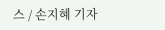스 / 손지혜 기자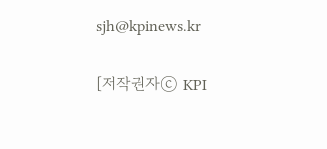sjh@kpinews.kr

[저작권자ⓒ KPI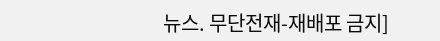뉴스. 무단전재-재배포 금지]